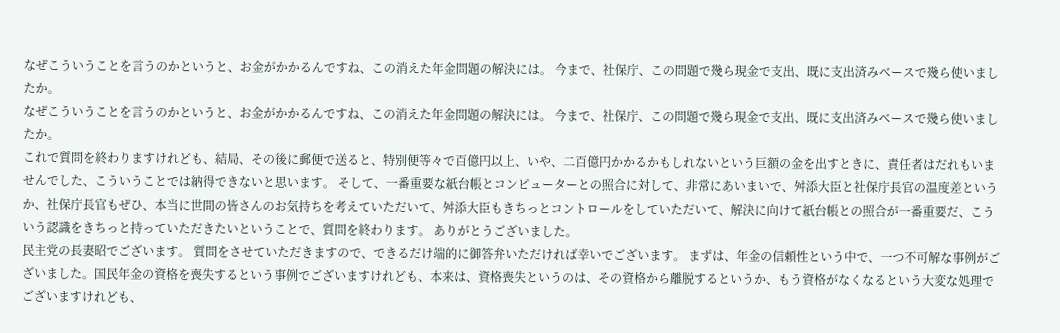なぜこういうことを言うのかというと、お金がかかるんですね、この消えた年金問題の解決には。 今まで、社保庁、この問題で幾ら現金で支出、既に支出済みベースで幾ら使いましたか。
なぜこういうことを言うのかというと、お金がかかるんですね、この消えた年金問題の解決には。 今まで、社保庁、この問題で幾ら現金で支出、既に支出済みベースで幾ら使いましたか。
これで質問を終わりますけれども、結局、その後に郵便で送ると、特別便等々で百億円以上、いや、二百億円かかるかもしれないという巨額の金を出すときに、責任者はだれもいませんでした、こういうことでは納得できないと思います。 そして、一番重要な紙台帳とコンピューターとの照合に対して、非常にあいまいで、舛添大臣と社保庁長官の温度差というか、社保庁長官もぜひ、本当に世間の皆さんのお気持ちを考えていただいて、舛添大臣もきちっとコントロールをしていただいて、解決に向けて紙台帳との照合が一番重要だ、こういう認識をきちっと持っていただきたいということで、質問を終わります。 ありがとうございました。
民主党の長妻昭でございます。 質問をさせていただきますので、できるだけ端的に御答弁いただければ幸いでございます。 まずは、年金の信頼性という中で、一つ不可解な事例がございました。国民年金の資格を喪失するという事例でございますけれども、本来は、資格喪失というのは、その資格から離脱するというか、もう資格がなくなるという大変な処理でございますけれども、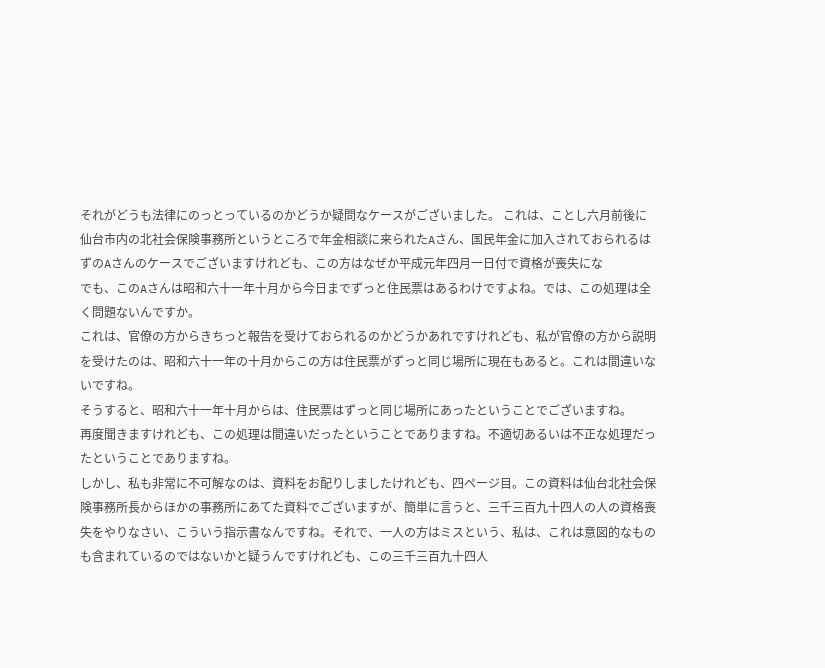それがどうも法律にのっとっているのかどうか疑問なケースがございました。 これは、ことし六月前後に仙台市内の北社会保険事務所というところで年金相談に来られたAさん、国民年金に加入されておられるはずのAさんのケースでございますけれども、この方はなぜか平成元年四月一日付で資格が喪失にな
でも、このAさんは昭和六十一年十月から今日までずっと住民票はあるわけですよね。では、この処理は全く問題ないんですか。
これは、官僚の方からきちっと報告を受けておられるのかどうかあれですけれども、私が官僚の方から説明を受けたのは、昭和六十一年の十月からこの方は住民票がずっと同じ場所に現在もあると。これは間違いないですね。
そうすると、昭和六十一年十月からは、住民票はずっと同じ場所にあったということでございますね。
再度聞きますけれども、この処理は間違いだったということでありますね。不適切あるいは不正な処理だったということでありますね。
しかし、私も非常に不可解なのは、資料をお配りしましたけれども、四ページ目。この資料は仙台北社会保険事務所長からほかの事務所にあてた資料でございますが、簡単に言うと、三千三百九十四人の人の資格喪失をやりなさい、こういう指示書なんですね。それで、一人の方はミスという、私は、これは意図的なものも含まれているのではないかと疑うんですけれども、この三千三百九十四人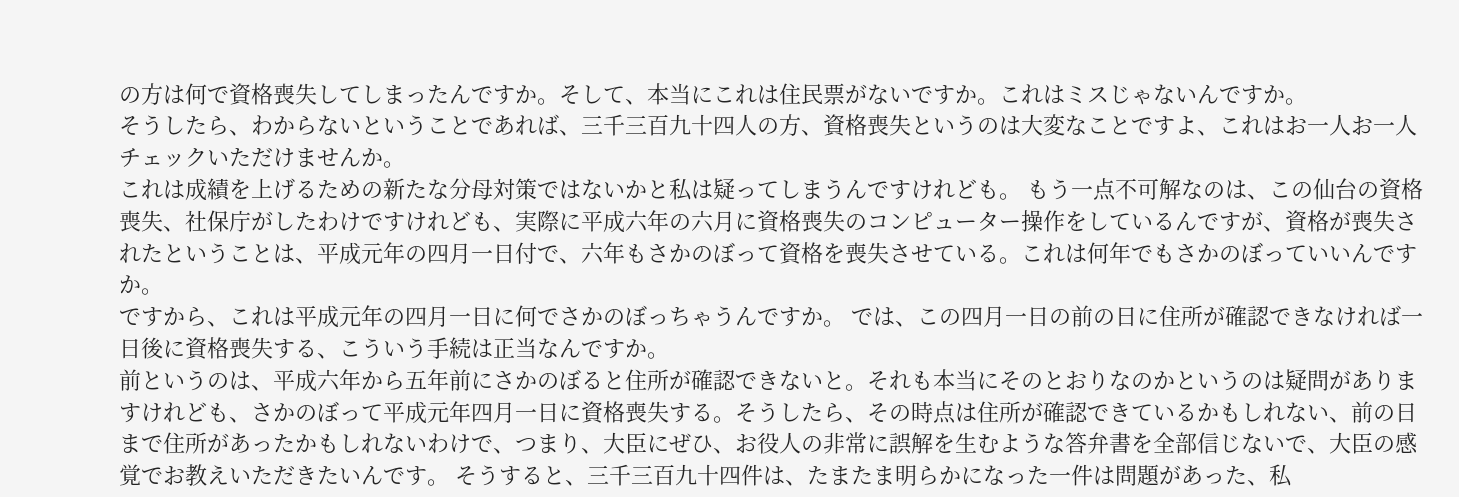の方は何で資格喪失してしまったんですか。そして、本当にこれは住民票がないですか。これはミスじゃないんですか。
そうしたら、わからないということであれば、三千三百九十四人の方、資格喪失というのは大変なことですよ、これはお一人お一人チェックいただけませんか。
これは成績を上げるための新たな分母対策ではないかと私は疑ってしまうんですけれども。 もう一点不可解なのは、この仙台の資格喪失、社保庁がしたわけですけれども、実際に平成六年の六月に資格喪失のコンピューター操作をしているんですが、資格が喪失されたということは、平成元年の四月一日付で、六年もさかのぼって資格を喪失させている。これは何年でもさかのぼっていいんですか。
ですから、これは平成元年の四月一日に何でさかのぼっちゃうんですか。 では、この四月一日の前の日に住所が確認できなければ一日後に資格喪失する、こういう手続は正当なんですか。
前というのは、平成六年から五年前にさかのぼると住所が確認できないと。それも本当にそのとおりなのかというのは疑問がありますけれども、さかのぼって平成元年四月一日に資格喪失する。そうしたら、その時点は住所が確認できているかもしれない、前の日まで住所があったかもしれないわけで、つまり、大臣にぜひ、お役人の非常に誤解を生むような答弁書を全部信じないで、大臣の感覚でお教えいただきたいんです。 そうすると、三千三百九十四件は、たまたま明らかになった一件は問題があった、私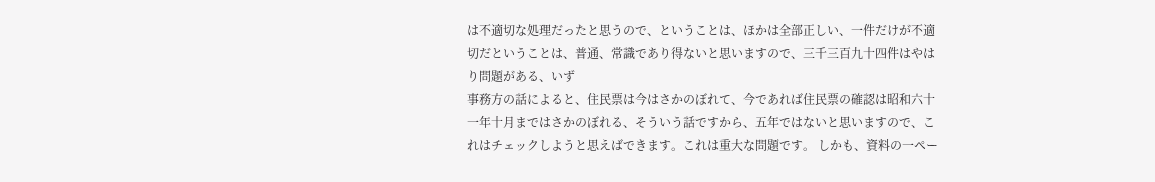は不適切な処理だったと思うので、ということは、ほかは全部正しい、一件だけが不適切だということは、普通、常識であり得ないと思いますので、三千三百九十四件はやはり問題がある、いず
事務方の話によると、住民票は今はさかのぼれて、今であれば住民票の確認は昭和六十一年十月まではさかのぼれる、そういう話ですから、五年ではないと思いますので、これはチェックしようと思えばできます。これは重大な問題です。 しかも、資料の一ペー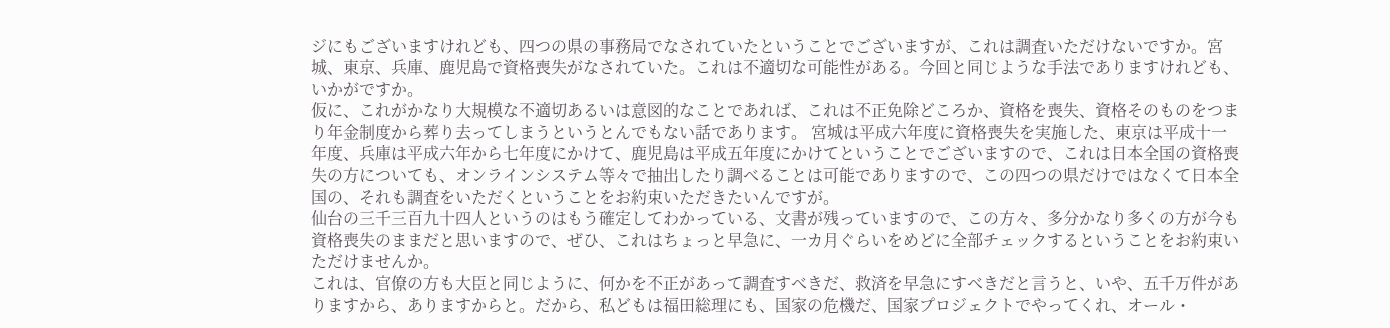ジにもございますけれども、四つの県の事務局でなされていたということでございますが、これは調査いただけないですか。宮城、東京、兵庫、鹿児島で資格喪失がなされていた。これは不適切な可能性がある。今回と同じような手法でありますけれども、いかがですか。
仮に、これがかなり大規模な不適切あるいは意図的なことであれば、これは不正免除どころか、資格を喪失、資格そのものをつまり年金制度から葬り去ってしまうというとんでもない話であります。 宮城は平成六年度に資格喪失を実施した、東京は平成十一年度、兵庫は平成六年から七年度にかけて、鹿児島は平成五年度にかけてということでございますので、これは日本全国の資格喪失の方についても、オンラインシステム等々で抽出したり調べることは可能でありますので、この四つの県だけではなくて日本全国の、それも調査をいただくということをお約束いただきたいんですが。
仙台の三千三百九十四人というのはもう確定してわかっている、文書が残っていますので、この方々、多分かなり多くの方が今も資格喪失のままだと思いますので、ぜひ、これはちょっと早急に、一カ月ぐらいをめどに全部チェックするということをお約束いただけませんか。
これは、官僚の方も大臣と同じように、何かを不正があって調査すべきだ、救済を早急にすべきだと言うと、いや、五千万件がありますから、ありますからと。だから、私どもは福田総理にも、国家の危機だ、国家プロジェクトでやってくれ、オール・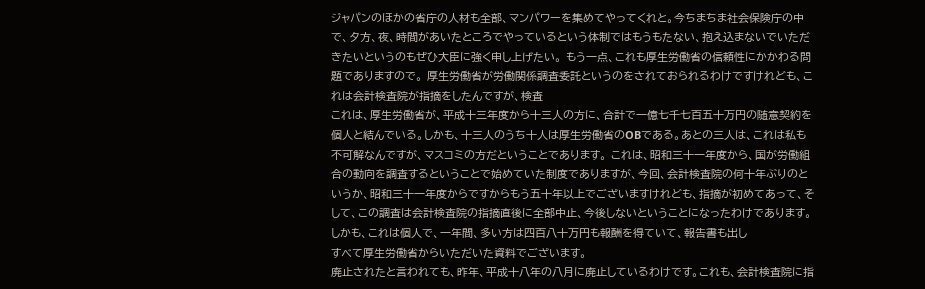ジャパンのほかの省庁の人材も全部、マンパワーを集めてやってくれと。今ちまちま社会保険庁の中で、夕方、夜、時間があいたところでやっているという体制ではもうもたない、抱え込まないでいただきたいというのもぜひ大臣に強く申し上げたい。 もう一点、これも厚生労働省の信頼性にかかわる問題でありますので。 厚生労働省が労働関係調査委託というのをされておられるわけですけれども、これは会計検査院が指摘をしたんですが、検査
これは、厚生労働省が、平成十三年度から十三人の方に、合計で一億七千七百五十万円の随意契約を個人と結んでいる。しかも、十三人のうち十人は厚生労働省のOBである。あとの三人は、これは私も不可解なんですが、マスコミの方だということであります。 これは、昭和三十一年度から、国が労働組合の動向を調査するということで始めていた制度でありますが、今回、会計検査院の何十年ぶりのというか、昭和三十一年度からですからもう五十年以上でございますけれども、指摘が初めてあって、そして、この調査は会計検査院の指摘直後に全部中止、今後しないということになったわけであります。 しかも、これは個人で、一年間、多い方は四百八十万円も報酬を得ていて、報告書も出し
すべて厚生労働省からいただいた資料でございます。
廃止されたと言われても、昨年、平成十八年の八月に廃止しているわけです。これも、会計検査院に指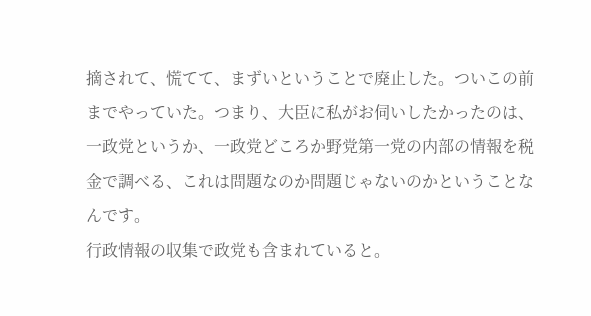摘されて、慌てて、まずいということで廃止した。ついこの前までやっていた。つまり、大臣に私がお伺いしたかったのは、一政党というか、一政党どころか野党第一党の内部の情報を税金で調べる、これは問題なのか問題じゃないのかということなんです。
行政情報の収集で政党も含まれていると。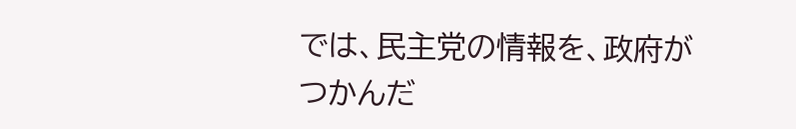では、民主党の情報を、政府がつかんだ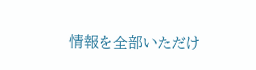情報を全部いただけ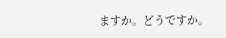ますか。どうですか。